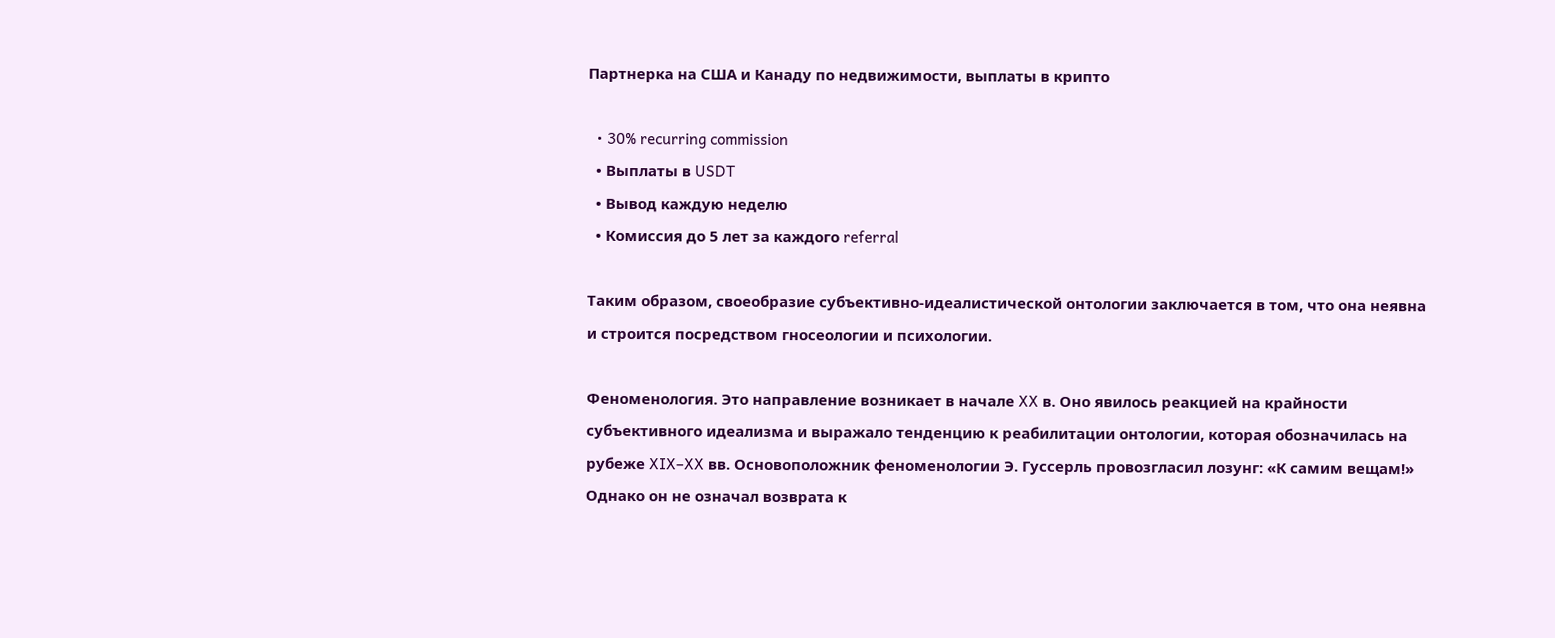Партнерка на США и Канаду по недвижимости, выплаты в крипто

  • 30% recurring commission
  • Выплаты в USDT
  • Вывод каждую неделю
  • Комиссия до 5 лет за каждого referral

Таким образом, своеобразие субъективно-идеалистической онтологии заключается в том, что она неявна и строится посредством гносеологии и психологии.

Феноменология. Это направление возникает в начале XX в. Оно явилось реакцией на крайности субъективного идеализма и выражало тенденцию к реабилитации онтологии, которая обозначилась на рубеже XIX–XX вв. Основоположник феноменологии Э. Гуссерль провозгласил лозунг: «К самим вещам!» Однако он не означал возврата к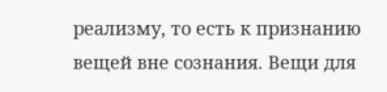реализму, то есть к признанию вещей вне сознания. Вещи для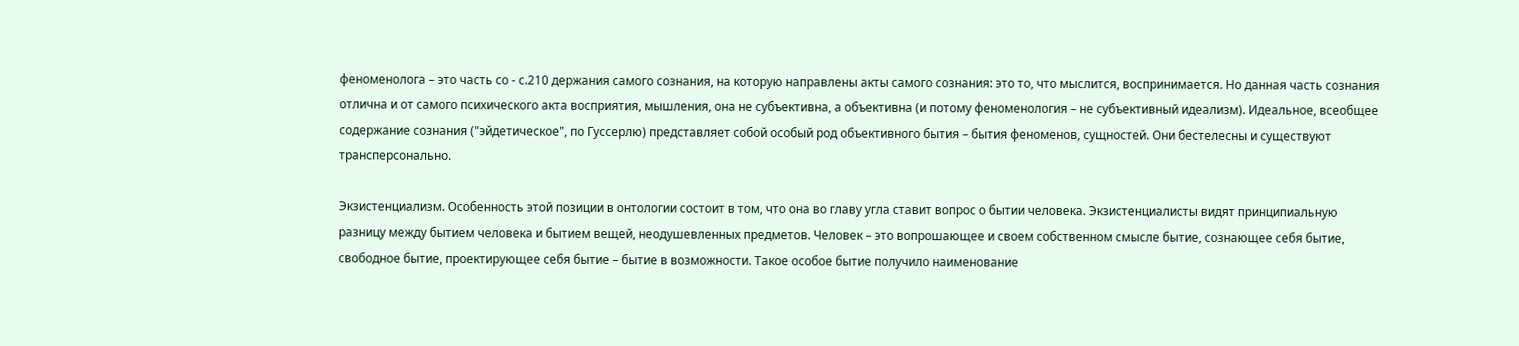феноменолога – это часть со - с.210 держания самого сознания, на которую направлены акты самого сознания: это то, что мыслится, воспринимается. Но данная часть сознания отлична и от самого психического акта восприятия, мышления, она не субъективна, а объективна (и потому феноменология – не субъективный идеализм). Идеальное, всеобщее содержание сознания ("эйдетическое", по Гуссерлю) представляет собой особый род объективного бытия – бытия феноменов, сущностей. Они бестелесны и существуют трансперсонально.

Экзистенциализм. Особенность этой позиции в онтологии состоит в том, что она во главу угла ставит вопрос о бытии человека. Экзистенциалисты видят принципиальную разницу между бытием человека и бытием вещей, неодушевленных предметов. Человек – это вопрошающее и своем собственном смысле бытие, сознающее себя бытие, свободное бытие, проектирующее себя бытие – бытие в возможности. Такое особое бытие получило наименование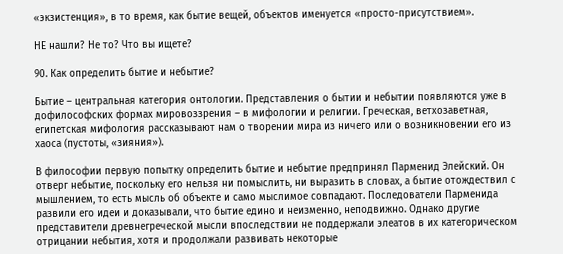«экзистенция», в то время, как бытие вещей, объектов именуется «просто-присутствием».

НЕ нашли? Не то? Что вы ищете?

90. Как определить бытие и небытие?

Бытие – центральная категория онтологии. Представления о бытии и небытии появляются уже в дофилософских формах мировоззрения – в мифологии и религии. Греческая, ветхозаветная, египетская мифология рассказывают нам о творении мира из ничего или о возникновении его из хаоса (пустоты, «зияния»).

В философии первую попытку определить бытие и небытие предпринял Парменид Элейский. Он отверг небытие, поскольку его нельзя ни помыслить, ни выразить в словах, а бытие отождествил с мышлением, то есть мысль об объекте и само мыслимое совпадают. Последователи Парменида развили его идеи и доказывали, что бытие едино и неизменно, неподвижно. Однако другие представители древнегреческой мысли впоследствии не поддержали элеатов в их категорическом отрицании небытия, хотя и продолжали развивать некоторые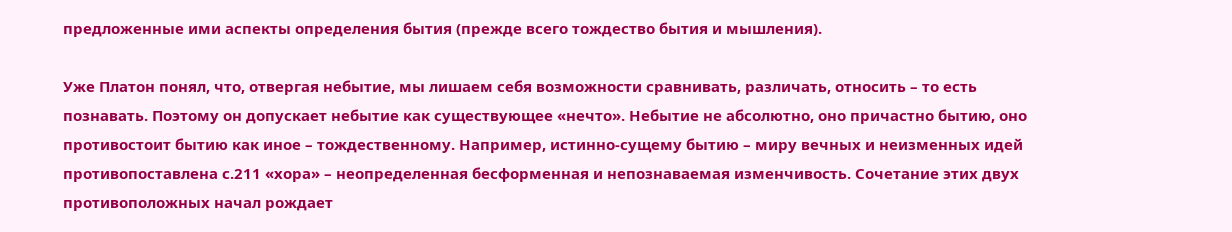предложенные ими аспекты определения бытия (прежде всего тождество бытия и мышления).

Уже Платон понял, что, отвергая небытие, мы лишаем себя возможности сравнивать, различать, относить – то есть познавать. Поэтому он допускает небытие как существующее «нечто». Небытие не абсолютно, оно причастно бытию, оно противостоит бытию как иное – тождественному. Например, истинно-сущему бытию – миру вечных и неизменных идей противопоставлена с.211 «хора» – неопределенная бесформенная и непознаваемая изменчивость. Сочетание этих двух противоположных начал рождает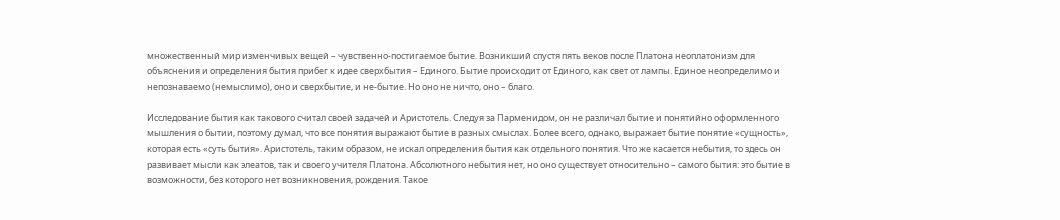множественный мир изменчивых вещей – чувственно-постигаемое бытие. Возникший спустя пять веков после Платона неоплатонизм для объяснения и определения бытия прибег к идее сверхбытия – Единого. Бытие происходит от Единого, как свет от лампы. Единое неопределимо и непознаваемо (немыслимо), оно и сверхбытие, и не-бытие. Но оно не ничто, оно – благо.

Исследование бытия как такового считал своей задачей и Аристотель. Следуя за Парменидом, он не различал бытие и понятийно оформленного мышления о бытии, поэтому думал, что все понятия выражают бытие в разных смыслах. Более всего, однако, выражает бытие понятие «сущность», которая есть «суть бытия». Аристотель, таким образом, не искал определения бытия как отдельного понятия. Что же касается небытия, то здесь он развивает мысли как элеатов, так и своего учителя Платона. Абсолютного небытия нет, но оно существует относительно – самого бытия: это бытие в возможности, без которого нет возникновения, рождения. Такое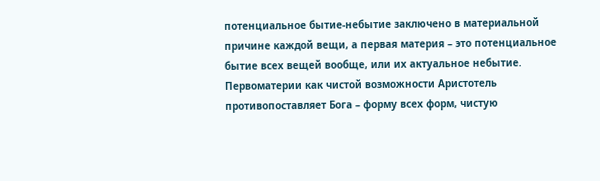потенциальное бытие-небытие заключено в материальной причине каждой вещи, а первая материя – это потенциальное бытие всех вещей вообще, или их актуальное небытие. Первоматерии как чистой возможности Аристотель противопоставляет Бога – форму всех форм, чистую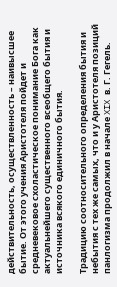действительность, осуществленность – наивысшее бытие. От этого учения Аристотеля пойдет и средневековое схоластическое понимание Бога как актуальнейшего существенного всеобщего бытия и источника всякого единичного бытия.

Традицию соотносительного определения бытия и небытия с тех же самых, что и у Аристотеля позиций панлогизма продолжил в начале XIX в. Г. Гегель.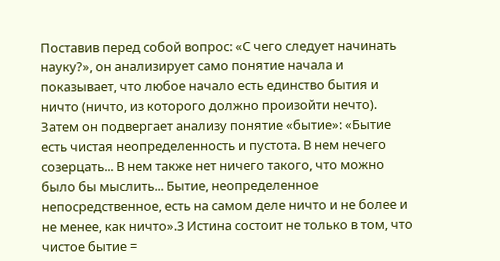Поставив перед собой вопрос: «С чего следует начинать науку?», он анализирует само понятие начала и показывает, что любое начало есть единство бытия и ничто (ничто, из которого должно произойти нечто). Затем он подвергает анализу понятие «бытие»: «Бытие есть чистая неопределенность и пустота. В нем нечего созерцать... В нем также нет ничего такого, что можно было бы мыслить... Бытие, неопределенное непосредственное, есть на самом деле ничто и не более и не менее, как ничто».3 Истина состоит не только в том, что чистое бытие =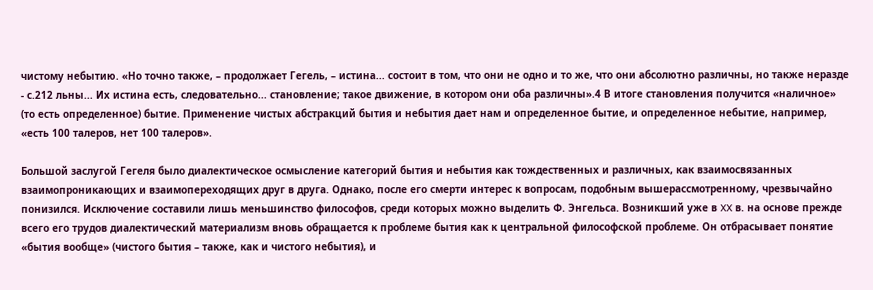чистому небытию. «Но точно также, – продолжает Гегель, – истина... состоит в том, что они не одно и то же, что они абсолютно различны, но также неразде - с.212 льны... Их истина есть, следовательно... становление; такое движение, в котором они оба различны».4 В итоге становления получится «наличное» (то есть определенное) бытие. Применение чистых абстракций бытия и небытия дает нам и определенное бытие, и определенное небытие, например, «есть 100 талеров, нет 100 талеров».

Большой заслугой Гегеля было диалектическое осмысление категорий бытия и небытия как тождественных и различных, как взаимосвязанных взаимопроникающих и взаимопереходящих друг в друга. Однако, после его смерти интерес к вопросам, подобным вышерассмотренному, чрезвычайно понизился. Исключение составили лишь меньшинство философов, среди которых можно выделить Ф. Энгельса. Возникший уже в XX в. на основе прежде всего его трудов диалектический материализм вновь обращается к проблеме бытия как к центральной философской проблеме. Он отбрасывает понятие «бытия вообще» (чистого бытия – также, как и чистого небытия), и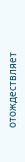отождествляет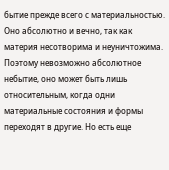бытие прежде всего с материальностью. Оно абсолютно и вечно, так как материя несотворима и неуничтожима. Поэтому невозможно абсолютное небытие, оно может быть лишь относительным, когда одни материальные состояния и формы переходят в другие. Но есть еще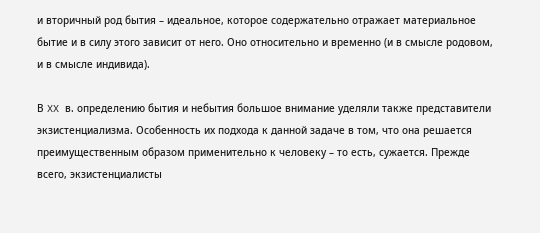и вторичный род бытия – идеальное, которое содержательно отражает материальное бытие и в силу этого зависит от него. Оно относительно и временно (и в смысле родовом, и в смысле индивида).

В XX в. определению бытия и небытия большое внимание уделяли также представители экзистенциализма. Особенность их подхода к данной задаче в том, что она решается преимущественным образом применительно к человеку – то есть, сужается. Прежде всего, экзистенциалисты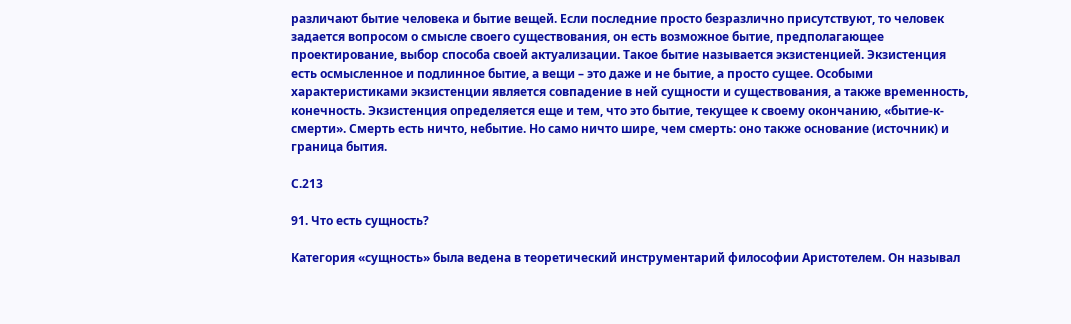различают бытие человека и бытие вещей. Если последние просто безразлично присутствуют, то человек задается вопросом о смысле своего существования, он есть возможное бытие, предполагающее проектирование, выбор способа своей актуализации. Такое бытие называется экзистенцией. Экзистенция есть осмысленное и подлинное бытие, а вещи – это даже и не бытие, а просто сущее. Особыми характеристиками экзистенции является совпадение в ней сущности и существования, а также временность, конечность. Экзистенция определяется еще и тем, что это бытие, текущее к своему окончанию, «бытие-к-смерти». Смерть есть ничто, небытие. Но само ничто шире, чем смерть: оно также основание (источник) и граница бытия.

С.213

91. Что есть сущность?

Категория «сущность» была ведена в теоретический инструментарий философии Аристотелем. Он называл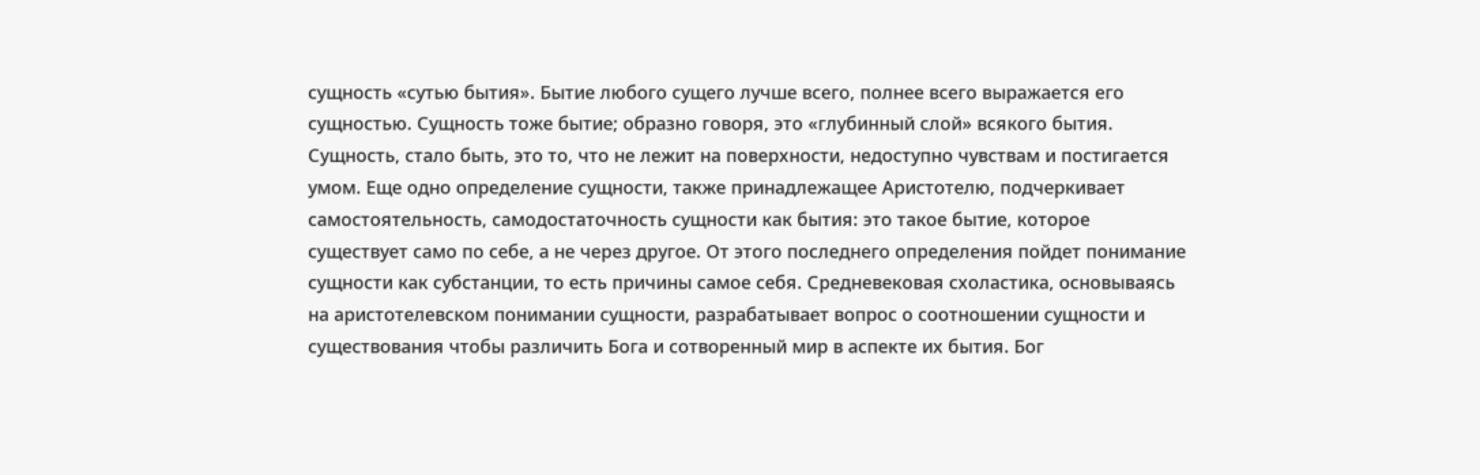сущность «сутью бытия». Бытие любого сущего лучше всего, полнее всего выражается его сущностью. Сущность тоже бытие; образно говоря, это «глубинный слой» всякого бытия. Сущность, стало быть, это то, что не лежит на поверхности, недоступно чувствам и постигается умом. Еще одно определение сущности, также принадлежащее Аристотелю, подчеркивает самостоятельность, самодостаточность сущности как бытия: это такое бытие, которое существует само по себе, а не через другое. От этого последнего определения пойдет понимание сущности как субстанции, то есть причины самое себя. Средневековая схоластика, основываясь на аристотелевском понимании сущности, разрабатывает вопрос о соотношении сущности и существования чтобы различить Бога и сотворенный мир в аспекте их бытия. Бог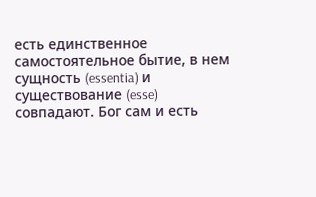есть единственное самостоятельное бытие, в нем сущность (essentia) и существование (esse) совпадают. Бог сам и есть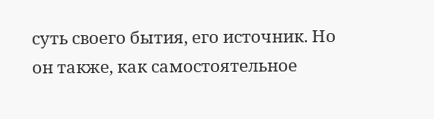суть своего бытия, его источник. Но он также, как самостоятельное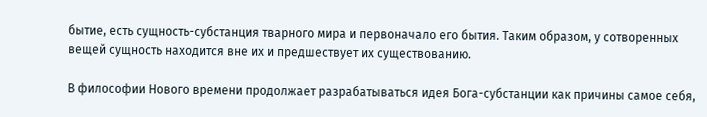бытие, есть сущность-субстанция тварного мира и первоначало его бытия. Таким образом, у сотворенных вещей сущность находится вне их и предшествует их существованию.

В философии Нового времени продолжает разрабатываться идея Бога-субстанции как причины самое себя,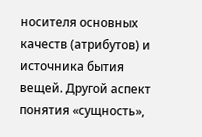носителя основных качеств (атрибутов) и источника бытия вещей. Другой аспект понятия «сущность»,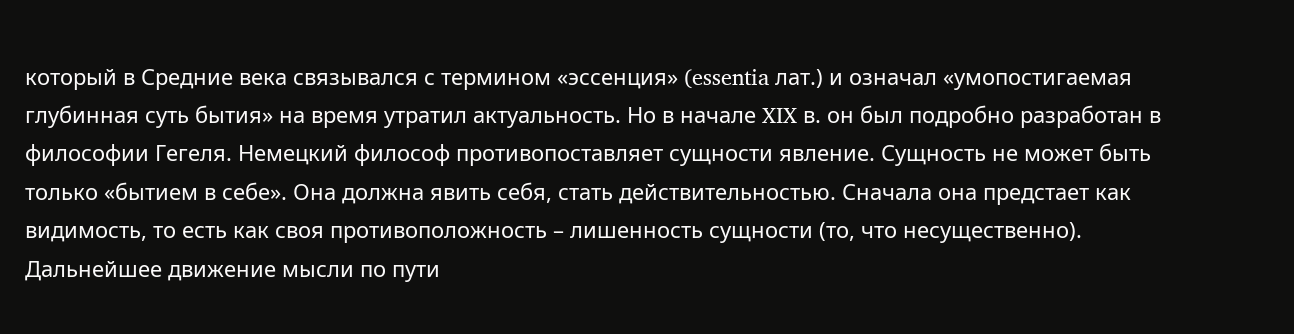который в Средние века связывался с термином «эссенция» (essentia лат.) и означал «умопостигаемая глубинная суть бытия» на время утратил актуальность. Но в начале XIX в. он был подробно разработан в философии Гегеля. Немецкий философ противопоставляет сущности явление. Сущность не может быть только «бытием в себе». Она должна явить себя, стать действительностью. Сначала она предстает как видимость, то есть как своя противоположность – лишенность сущности (то, что несущественно). Дальнейшее движение мысли по пути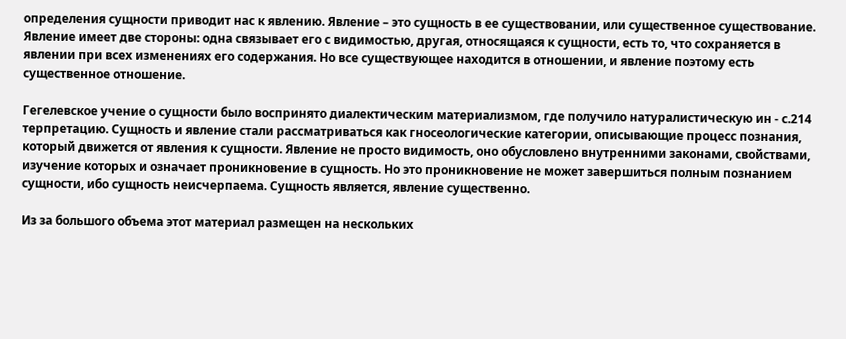определения сущности приводит нас к явлению. Явление – это сущность в ее существовании, или существенное существование. Явление имеет две стороны: одна связывает его с видимостью, другая, относящаяся к сущности, есть то, что сохраняется в явлении при всех изменениях его содержания. Но все существующее находится в отношении, и явление поэтому есть существенное отношение.

Гегелевское учение о сущности было воспринято диалектическим материализмом, где получило натуралистическую ин - с.214 терпретацию. Сущность и явление стали рассматриваться как гносеологические категории, описывающие процесс познания, который движется от явления к сущности. Явление не просто видимость, оно обусловлено внутренними законами, свойствами, изучение которых и означает проникновение в сущность. Но это проникновение не может завершиться полным познанием сущности, ибо сущность неисчерпаема. Сущность является, явление существенно.

Из за большого объема этот материал размещен на нескольких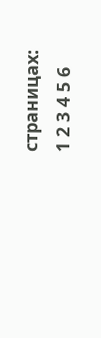страницах:
1 2 3 4 5 6